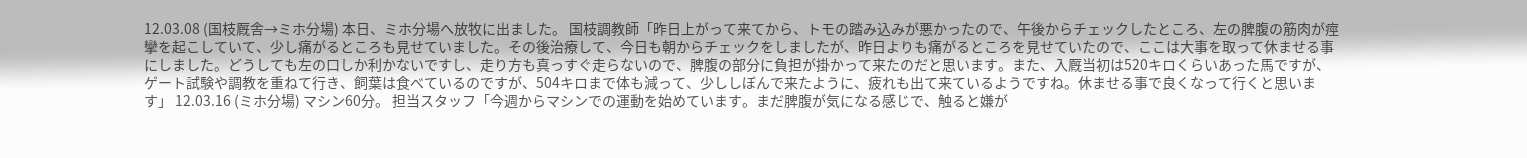12.03.08 (国枝厩舎→ミホ分場) 本日、ミホ分場へ放牧に出ました。 国枝調教師「昨日上がって来てから、トモの踏み込みが悪かったので、午後からチェックしたところ、左の脾腹の筋肉が痙攣を起こしていて、少し痛がるところも見せていました。その後治療して、今日も朝からチェックをしましたが、昨日よりも痛がるところを見せていたので、ここは大事を取って休ませる事にしました。どうしても左の口しか利かないですし、走り方も真っすぐ走らないので、脾腹の部分に負担が掛かって来たのだと思います。また、入厩当初は520キロくらいあった馬ですが、ゲート試験や調教を重ねて行き、飼葉は食べているのですが、504キロまで体も減って、少ししぼんで来たように、疲れも出て来ているようですね。休ませる事で良くなって行くと思います」 12.03.16 (ミホ分場) マシン60分。 担当スタッフ「今週からマシンでの運動を始めています。まだ脾腹が気になる感じで、触ると嫌が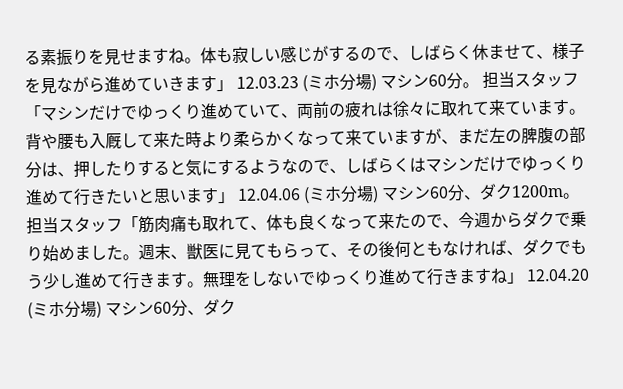る素振りを見せますね。体も寂しい感じがするので、しばらく休ませて、様子を見ながら進めていきます」 12.03.23 (ミホ分場) マシン60分。 担当スタッフ「マシンだけでゆっくり進めていて、両前の疲れは徐々に取れて来ています。背や腰も入厩して来た時より柔らかくなって来ていますが、まだ左の脾腹の部分は、押したりすると気にするようなので、しばらくはマシンだけでゆっくり進めて行きたいと思います」 12.04.06 (ミホ分場) マシン60分、ダク1200m。 担当スタッフ「筋肉痛も取れて、体も良くなって来たので、今週からダクで乗り始めました。週末、獣医に見てもらって、その後何ともなければ、ダクでもう少し進めて行きます。無理をしないでゆっくり進めて行きますね」 12.04.20 (ミホ分場) マシン60分、ダク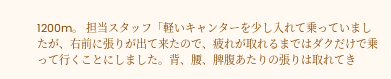1200m。 担当スタッフ「軽いキャンターを少し入れて乗っていましたが、右前に張りが出て来たので、疲れが取れるまではダクだけで乗って行くことにしました。背、腰、脾腹あたりの張りは取れてき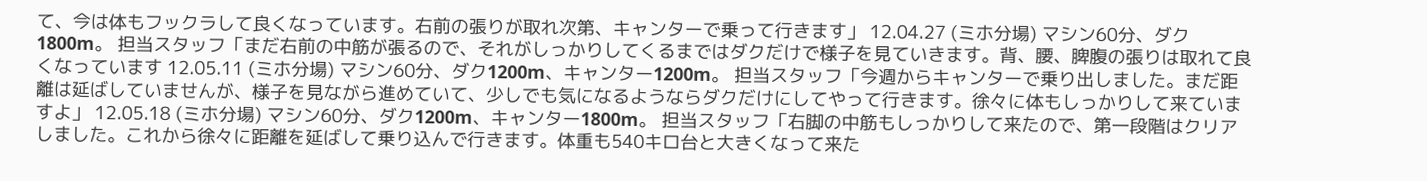て、今は体もフックラして良くなっています。右前の張りが取れ次第、キャンターで乗って行きます」 12.04.27 (ミホ分場) マシン60分、ダク1800m。 担当スタッフ「まだ右前の中筋が張るので、それがしっかりしてくるまではダクだけで様子を見ていきます。背、腰、脾腹の張りは取れて良くなっています 12.05.11 (ミホ分場) マシン60分、ダク1200m、キャンター1200m。 担当スタッフ「今週からキャンターで乗り出しました。まだ距離は延ばしていませんが、様子を見ながら進めていて、少しでも気になるようならダクだけにしてやって行きます。徐々に体もしっかりして来ていますよ」 12.05.18 (ミホ分場) マシン60分、ダク1200m、キャンター1800m。 担当スタッフ「右脚の中筋もしっかりして来たので、第一段階はクリアしました。これから徐々に距離を延ばして乗り込んで行きます。体重も540キロ台と大きくなって来た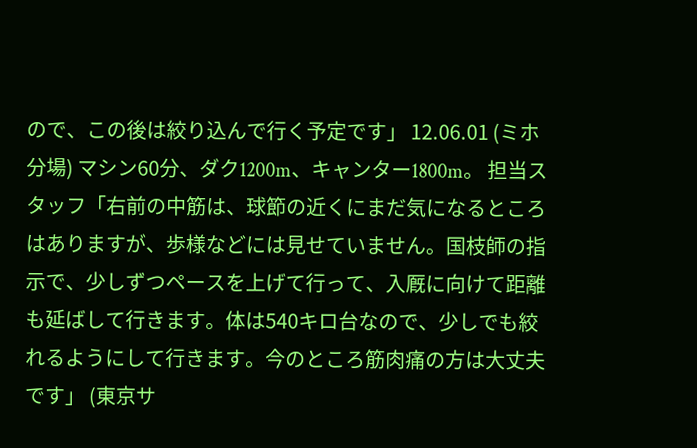ので、この後は絞り込んで行く予定です」 12.06.01 (ミホ分場) マシン60分、ダク1200m、キャンター1800m。 担当スタッフ「右前の中筋は、球節の近くにまだ気になるところはありますが、歩様などには見せていません。国枝師の指示で、少しずつペースを上げて行って、入厩に向けて距離も延ばして行きます。体は540キロ台なので、少しでも絞れるようにして行きます。今のところ筋肉痛の方は大丈夫です」 (東京サ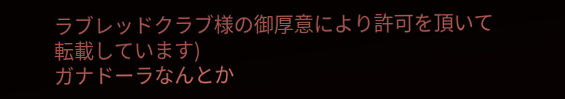ラブレッドクラブ様の御厚意により許可を頂いて転載しています)
ガナドーラなんとか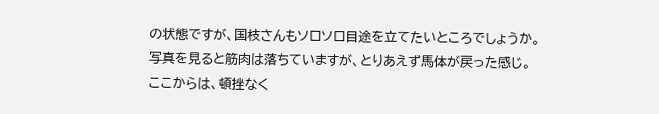の状態ですが、国枝さんもソロソロ目途を立てたいところでしょうか。
写真を見ると筋肉は落ちていますが、とりあえず馬体が戻った感じ。
ここからは、頓挫なく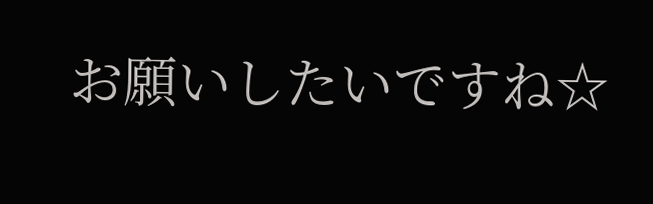お願いしたいですね☆